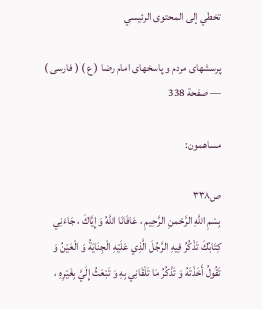تخطي إلى المحتوى الرئيسي

پرسشهاى مردم و پاسخهاى امام رضا ( ع ) ( فارسى ) — صفحة 338

مساهمون:

ص٣٣٨
بِسْمِ اللَّهِ الرَّحْمنِ الرَّحِيمِ ، عَافَانَا اللَّهُ وَ إِيَّاكَ ، جَاءَنِي كِتَابُكَ تَذْكُرُ فِيهِ الرَّجُلَ الَّذِي عَلَيْهِ الْجِنَايَةُ وَ الْعَيْنُ وَ تَقُولُ أَخَذْتَهُ وَ تَذْكُرُ مَا تَلْقَانِي بِهِ وَ تَبْعَثُ إِلَيَّ بِغَيْرِهِ ،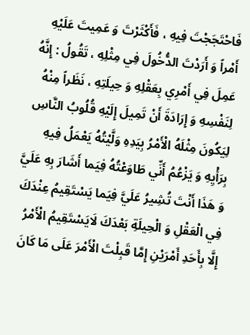فَاحْتَجَجْتَ فِيهِ ، فَأَكْثَرْتَ وَ عَمِيتَ عَلَيْهِ أَمْراً وَ أَرَدْتَ الدُّخُولَ فِي مِثْلِهِ ، تَقُولُ : إِنَّهُ عَمِلَ فِي أَمْرِي بِعَقْلِهِ وَ حِيلَتِهِ ، نَظَراً مِنْهُ لِنَفْسِهِ وَ إِرَادَةَ أَنْ تَمِيلَ إِلَيْهِ قُلُوبُ النَّاسِ لِيَكُونَ مِثْلَهُ الْأَمْرُ بِيَدِهِ وَلَّيْتُهُ يَعْمَلُ فِيهِ بِرَأْيِهِ وَ يَزْعُمُ أَنِّي طَاوَعْتُهُ فِيَما أَشَارَ بِهِ عَلَيَّ وَ هَذَا أَنْتَ تُشِيرُ عَلَيَّ فِيَما يَسْتَقِيمُ عِنْدَكَ فِي الْعَقْلِ وَ الْحِيلَةِ بَعْدَكَ لَايَسْتَقِيمُ الْأَمْرُ إِلَّا بِأَحَدِ أَمْرَيْنِ إِمَّا قَبِلْتَ الْأَمْرَ عَلَى مَا كَانَ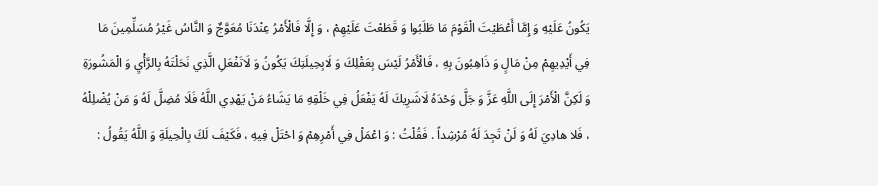يَكُونُ عَلَيْهِ وَ إِمَّا أَعْطَيْتَ الْقَوْمَ مَا طَلَبُوا وَ قَطَعْتَ عَلَيْهِمْ ، وَ إِلَّا فَالْأَمْرُ عِنْدَنَا مُعَوَّجٌ وَ النَّاسُ غَيْرُ مُسَلِّمِينَ مَا فِي أَيْدِيهِمْ مِنْ مَالٍ وَ ذَاهِبُونَ بِهِ ، فَالْأَمْرُ لَيْسَ بِعَقْلِكَ وَ لَابِحِيلَتِكَ يَكُونُ وَ لَاتَفْعَلِ الَّذِي نَحَلْتَهُ بِالرَّأْيِ وَ الْمَشُورَةِ وَ لَكِنَّ الْأَمْرَ إِلَى اللَّهِ عَزَّ وَ جَلَّ وَحْدَهُ لَاشَرِيكَ لَهُ يَفْعَلُ فِي خَلْقِهِ مَا يَشَاءُ مَنْ يَهْدِي اللَّهُ فَلَا مُضِلَّ لَهُ وَ مَنْ يُضْلِلْهُ ، فَلا هادِيَ لَهُ وَ لَنْ تَجِدَ لَهُ مُرْشِداً . فَقُلْتُ : وَ اعْمَلْ فِي أَمْرِهِمْ وَ احْتَلْ فِيهِ ، فَكَيْفَ لَكَ بِالْحِيلَةِ وَ اللَّهُ يَقُولُ :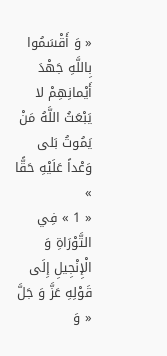« وَ أَقْسَمُوا بِاللَّهِ جَهْدَ أَيْمانِهِمْ لا يَبْعَثُ اللَّهُ مَنْ يَمُوتُ بَلى وَعْداً عَلَيْهِ حَقًّا »
« 1 » فِي التَّوْرَاةِ وَ الْإِنْجِيلِ إِلَى قَوْلِهِ عَزَّ وَ جَلَّ
« وَ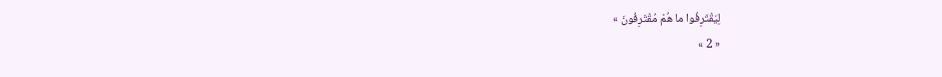لِيَقْتَرِفُوا ما هُمْ مُقْتَرِفُونَ »
« 2 »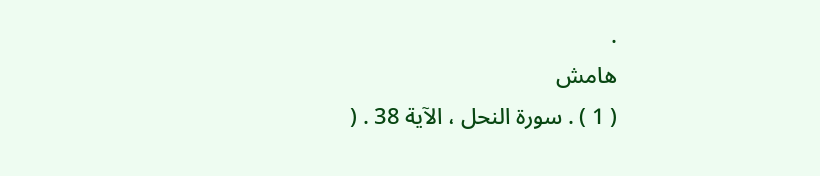.
هامش
( 1 ) . سورة النحل ، الآية 38 . (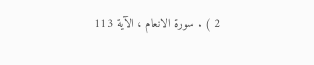2 ) . سورة الانعام ، الآية 113